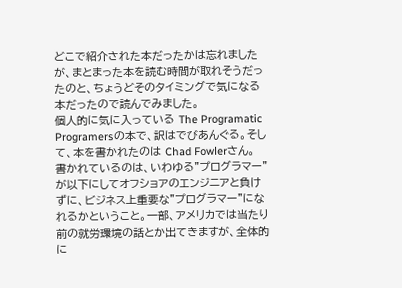どこで紹介された本だったかは忘れましたが、まとまった本を読む時間が取れそうだったのと、ちょうどそのタイミングで気になる本だったので読んでみました。
個人的に気に入っている The Programatic Programersの本で、訳はでびあんぐる。そして、本を書かれたのは Chad Fowlerさん。
書かれているのは、いわゆる"プログラマー"が以下にしてオフショアのエンジニアと負けずに、ビジネス上重要な"プログラマー"になれるかということ。一部、アメリカでは当たり前の就労環境の話とか出てきますが、全体的に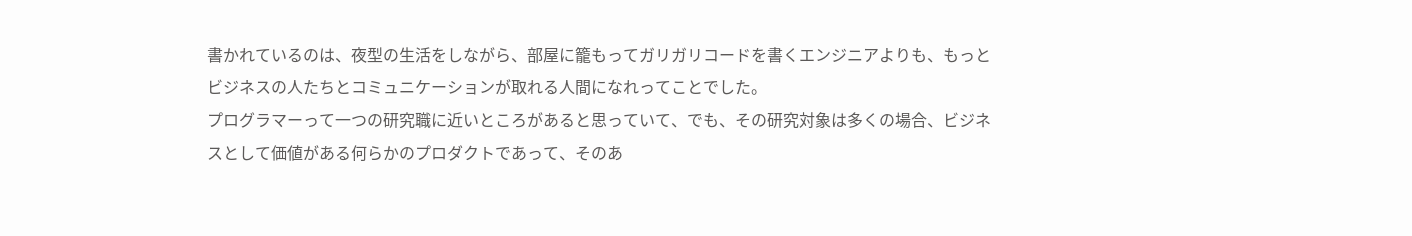書かれているのは、夜型の生活をしながら、部屋に籠もってガリガリコードを書くエンジニアよりも、もっとビジネスの人たちとコミュニケーションが取れる人間になれってことでした。
プログラマーって一つの研究職に近いところがあると思っていて、でも、その研究対象は多くの場合、ビジネスとして価値がある何らかのプロダクトであって、そのあ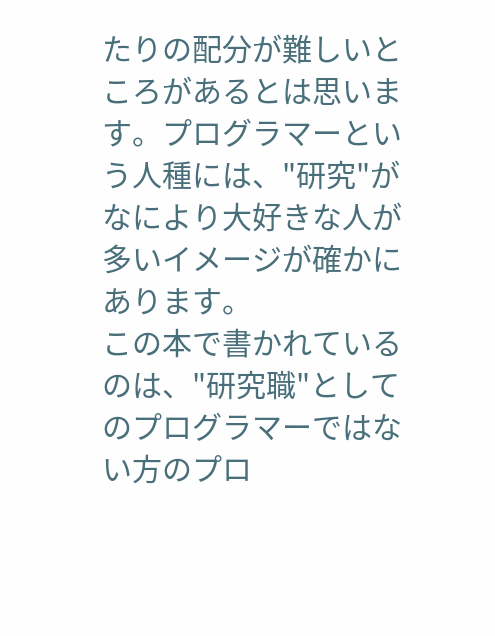たりの配分が難しいところがあるとは思います。プログラマーという人種には、"研究"がなにより大好きな人が多いイメージが確かにあります。
この本で書かれているのは、"研究職"としてのプログラマーではない方のプロ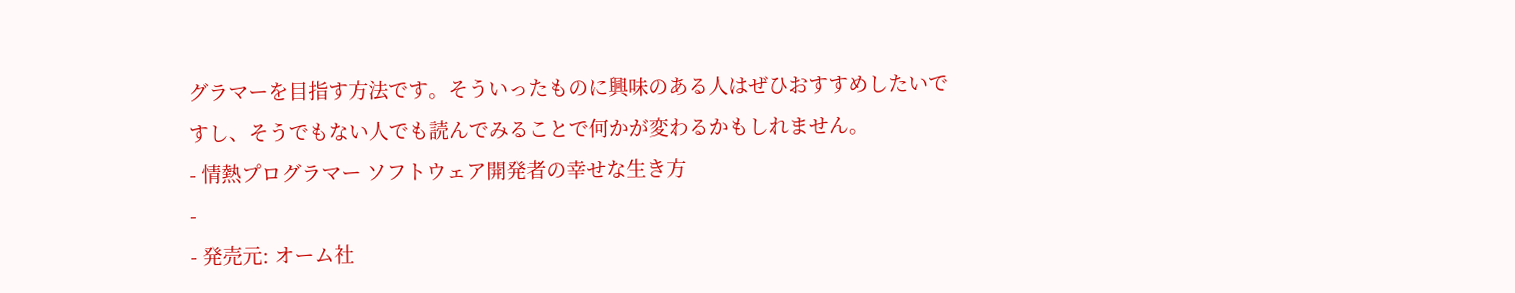グラマーを目指す方法です。そういったものに興味のある人はぜひおすすめしたいですし、そうでもない人でも読んでみることで何かが変わるかもしれません。
- 情熱プログラマー ソフトウェア開発者の幸せな生き方
-
- 発売元: オーム社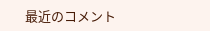最近のコメント